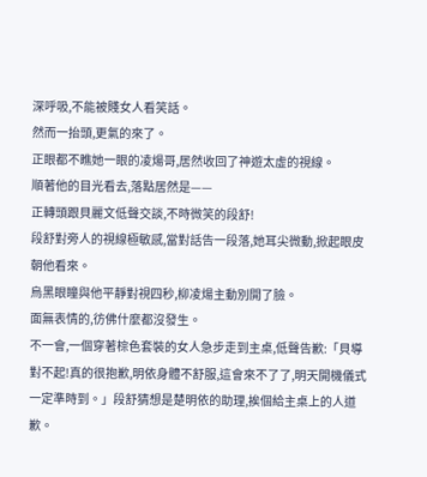深呼吸,不能被賤女人看笑話。
然而一抬頭,更氣的來了。
正眼都不瞧她一眼的凌煬哥,居然收回了神遊太虛的視線。
順著他的目光看去,落點居然是——
正轉頭跟貝麗文低聲交談,不時微笑的段舒!
段舒對旁人的視線極敏感,當對話告一段落,她耳尖微動,掀起眼皮朝他看來。
烏黑眼瞳與他平靜對視四秒,柳凌煬主動別開了臉。
面無表情的,彷佛什麼都沒發生。
不一會,一個穿著棕色套裝的女人急步走到主桌,低聲告歉:「貝導對不起!真的很抱歉,明依身體不舒服,這會來不了了,明天開機儀式一定準時到。」段舒猜想是楚明依的助理,挨個給主桌上的人道歉。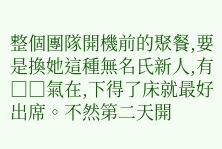整個團隊開機前的聚餐,要是換她這種無名氏新人,有□□氣在,下得了床就最好出席。不然第二天開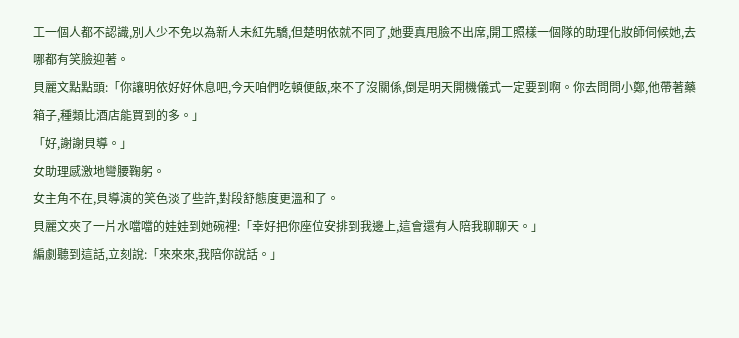工一個人都不認識,別人少不免以為新人未紅先驕,但楚明依就不同了,她要真甩臉不出席,開工照樣一個隊的助理化妝師伺候她,去哪都有笑臉迎著。
貝麗文點點頭:「你讓明依好好休息吧,今天咱們吃頓便飯,來不了沒關係,倒是明天開機儀式一定要到啊。你去問問小鄭,他帶著藥箱子,種類比酒店能買到的多。」
「好,謝謝貝導。」
女助理感激地彎腰鞠躬。
女主角不在,貝導演的笑色淡了些許,對段舒態度更溫和了。
貝麗文夾了一片水噹噹的娃娃到她碗裡:「幸好把你座位安排到我邊上,這會還有人陪我聊聊天。」
編劇聽到這話,立刻說:「來來來,我陪你說話。」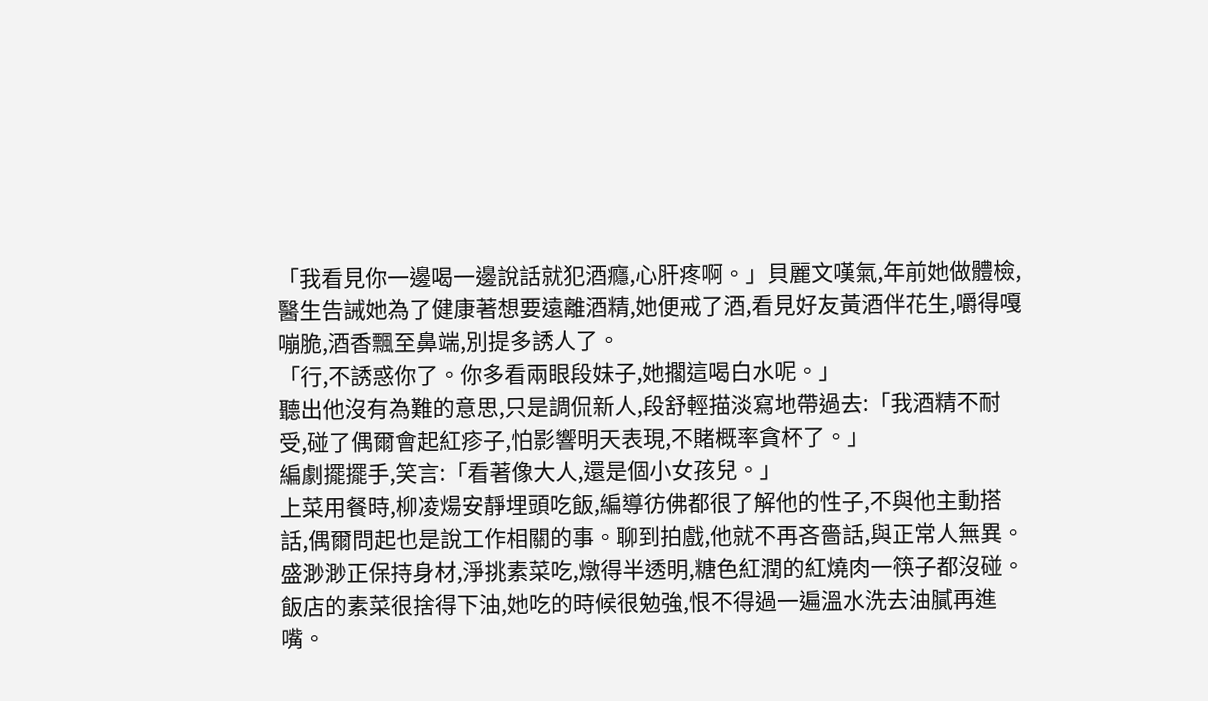「我看見你一邊喝一邊說話就犯酒癮,心肝疼啊。」貝麗文嘆氣,年前她做體檢,醫生告誡她為了健康著想要遠離酒精,她便戒了酒,看見好友黃酒伴花生,嚼得嘎嘣脆,酒香飄至鼻端,別提多誘人了。
「行,不誘惑你了。你多看兩眼段妹子,她擱這喝白水呢。」
聽出他沒有為難的意思,只是調侃新人,段舒輕描淡寫地帶過去:「我酒精不耐受,碰了偶爾會起紅疹子,怕影響明天表現,不賭概率貪杯了。」
編劇擺擺手,笑言:「看著像大人,還是個小女孩兒。」
上菜用餐時,柳凌煬安靜埋頭吃飯,編導彷佛都很了解他的性子,不與他主動搭話,偶爾問起也是說工作相關的事。聊到拍戲,他就不再吝嗇話,與正常人無異。
盛渺渺正保持身材,淨挑素菜吃,燉得半透明,糖色紅潤的紅燒肉一筷子都沒碰。
飯店的素菜很捨得下油,她吃的時候很勉強,恨不得過一遍溫水洗去油膩再進嘴。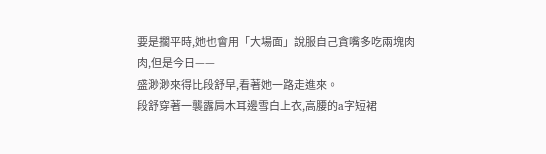要是擱平時,她也會用「大場面」說服自己貪嘴多吃兩塊肉肉,但是今日——
盛渺渺來得比段舒早,看著她一路走進來。
段舒穿著一襲露肩木耳邊雪白上衣,高腰的a字短裙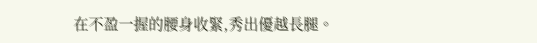在不盈一握的腰身收緊,秀出優越長腿。